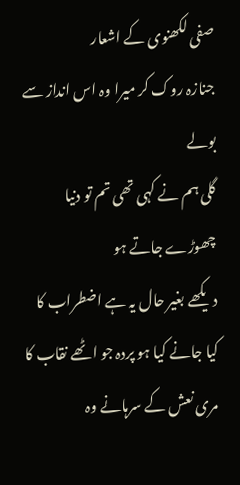صفی لکھنوی کے اشعار
جنازہ روک کر میرا وہ اس انداز سے بولے
گلی ہم نے کہی تھی تم تو دنیا چھوڑے جاتے ہو
دیکھے بغیر حال یہ ہے اضطراب کا
کیا جانے کیا ہو پردہ جو اٹھے نقاب کا
مری نعش کے سرہانے وہ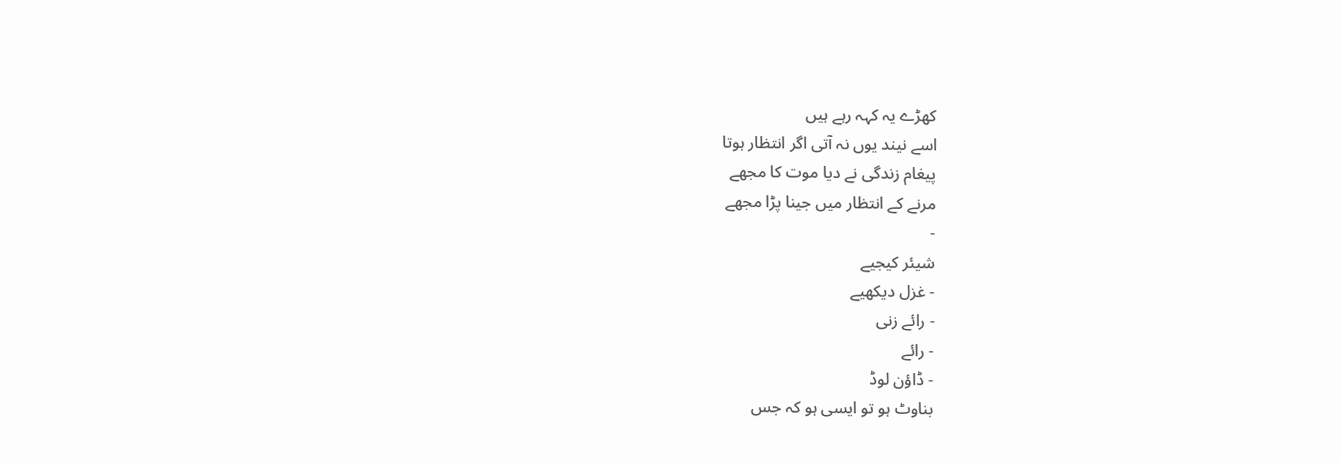کھڑے یہ کہہ رہے ہیں
اسے نیند یوں نہ آتی اگر انتظار ہوتا
پیغام زندگی نے دیا موت کا مجھے
مرنے کے انتظار میں جینا پڑا مجھے
-
شیئر کیجیے
- غزل دیکھیے
- رائے زنی
- رائے
- ڈاؤن لوڈ
بناوٹ ہو تو ایسی ہو کہ جس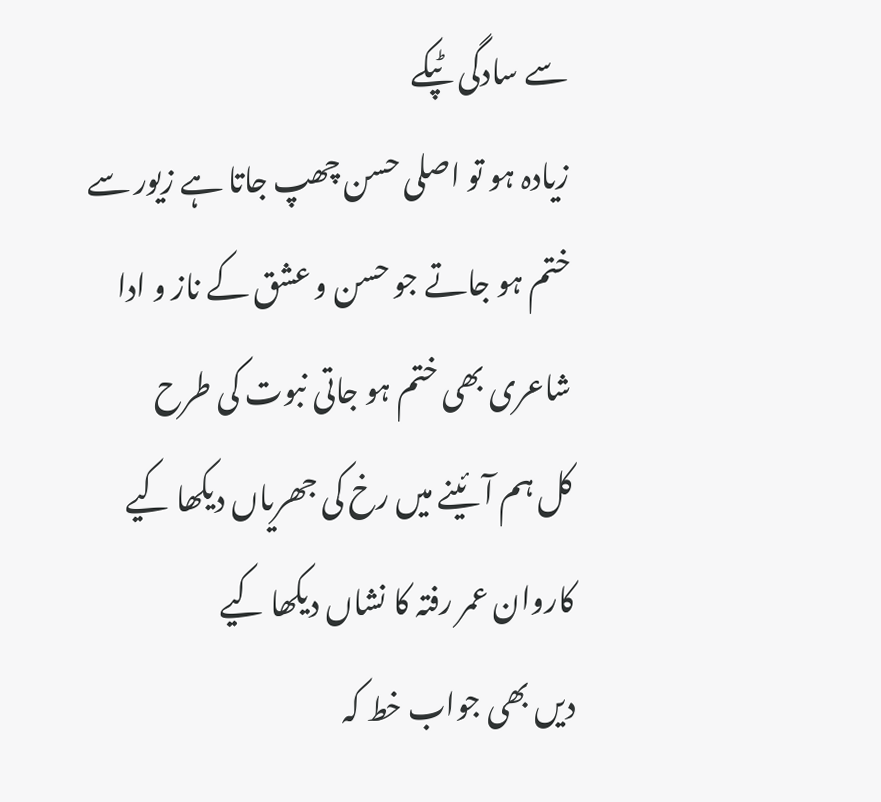سے سادگی ٹپکے
زیادہ ہو تو اصلی حسن چھپ جاتا ہے زیور سے
ختم ہو جاتے جو حسن و عشق کے ناز و ادا
شاعری بھی ختم ہو جاتی نبوت کی طرح
کل ہم آئینے میں رخ کی جھریاں دیکھا کیے
کاروان عمر رفتہ کا نشاں دیکھا کیے
دیں بھی جواب خط کہ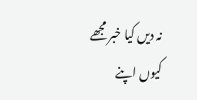نہ دیں کیا خبر مجھے
کیوں اپنے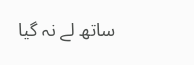ساتھ لے نہ گیا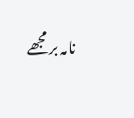نامہ بر مجھے